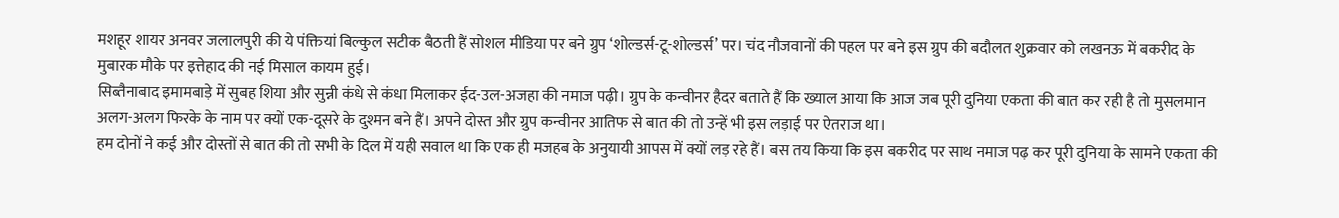मशहूर शायर अनवर जलालपुरी की ये पंक्तियां बिल्कुल सटीक बैठती हैं सोशल मीडिया पर बने ग्रुप ‘शोल्डर्स-टू-शोल्डर्स’ पर। चंद नौजवानों की पहल पर बने इस ग्रुप की बदौलत शुक्रवार को लखनऊ में बकरीद के मुबारक मौके पर इत्तेहाद की नई मिसाल कायम हुई।
सिब्तैनाबाद इमामबाड़े में सुबह शिया और सुन्नी कंधे से कंधा मिलाकर ईद-उल-अजहा की नमाज पढ़ी। ग्रुप के कन्वीनर हैदर बताते हैं कि ख्याल आया कि आज जब पूरी दुनिया एकता की बात कर रही है तो मुसलमान अलग-अलग फिरके के नाम पर क्यों एक-दूसरे के दुश्मन बने हैं। अपने दोस्त और ग्रुप कन्वीनर आतिफ से बात की तो उन्हें भी इस लड़ाई पर ऐतराज था।
हम दोनों ने कई और दोस्तों से बात की तो सभी के दिल में यही सवाल था कि एक ही मजहब के अनुयायी आपस में क्यों लड़ रहे हैं। बस तय किया कि इस बकरीद पर साथ नमाज पढ़ कर पूरी दुनिया के सामने एकता की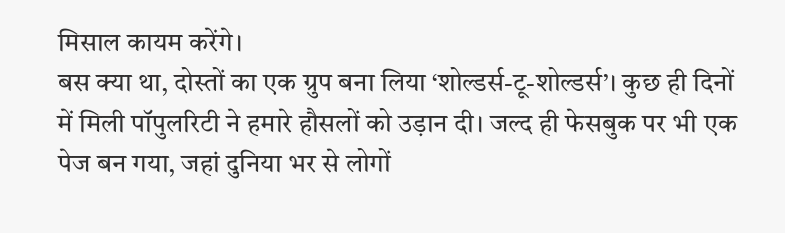मिसाल कायम करेंगे।
बस क्या था, दोस्तों का एक ग्रुप बना लिया ‘शोल्डर्स-टू-शोल्डर्स’। कुछ ही दिनों में मिली पॉपुलरिटी ने हमारे हौसलों को उड़ान दी। जल्द ही फेसबुक पर भी एक पेज बन गया, जहां दुनिया भर से लोगों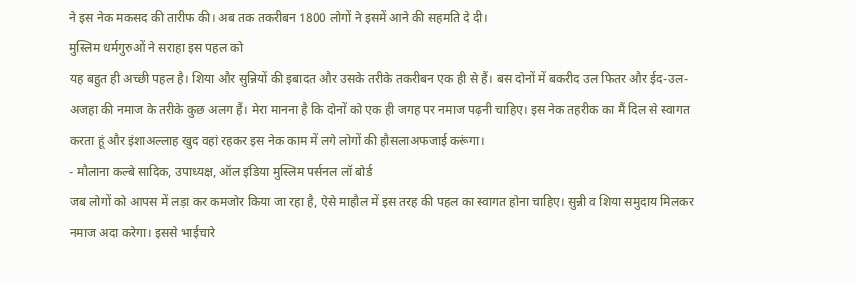ने इस नेक मकसद की तारीफ की। अब तक तकरीबन 1800 लोगों ने इसमें आने की सहमति दे दी।
मुस्लिम धर्मगुरुओं ने सराहा इस पहल को
यह बहुत ही अच्छी पहल है। शिया और सुन्नियों की इबादत और उसके तरीके तकरीबन एक ही से हैं। बस दोनों में बकरीद उल फितर और ईद-उल-अजहा की नमाज के तरीके कुछ अलग हैं। मेरा मानना है कि दोनों को एक ही जगह पर नमाज पढ़नी चाहिए। इस नेक तहरीक का मैं दिल से स्वागत करता हूं और इंशाअल्लाह खुद वहां रहकर इस नेक काम में लगे लोगों की हौसलाअफजाई करूंगा।
- मौलाना कल्बे सादिक, उपाध्यक्ष, ऑल इंडिया मुस्लिम पर्सनल लॉ बोर्ड
जब लोगों को आपस में लड़ा कर कमजोर किया जा रहा है, ऐसे माहौल में इस तरह की पहल का स्वागत होना चाहिए। सुन्नी व शिया समुदाय मिलकर नमाज अदा करेगा। इससे भाईचारे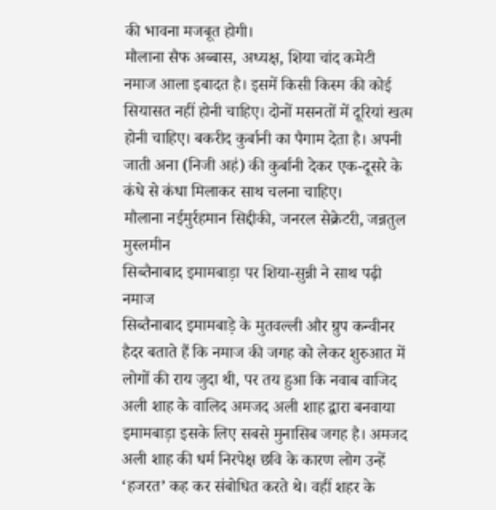की भावना मजबूत होगी।
मौलाना सैफ अब्बास, अध्यक्ष, शिया चांद कमेटी
नमाज आला इबादत है। इसमें किसी किस्म की कोई सियासत नहीं होनी चाहिए। दोनों मसनतों में दूरियां खत्म होनी चाहिए। बकरीद कुर्बानी का पैगाम देता है। अपनी जाती अना (निजी अहं) की कुर्बानी देकर एक-दूसरे के कंधे से कंधा मिलाकर साथ चलना चाहिए।
मौलाना नईमुर्रहमान सिद्दीकी, जनरल सेक्रेटरी, जन्नतुल मुस्लमीन
सिब्तैनाबाद इमामबाड़ा पर शिया-सुन्नी ने साथ पढ़ी नमाज
सिब्तैनाबाद इमामबाड़े के मुतवल्ली और ग्रुप कन्वीनर हैदर बताते हैं कि नमाज की जगह को लेकर शुरुआत में लोगों की राय जुदा थी, पर तय हुआ कि नवाब वाजिद अली शाह के वालिद अमजद अली शाह द्वारा बनवाया इमामबाड़ा इसके लिए सबसे मुनासिब जगह है। अमजद अली शाह की धर्म निरपेक्ष छवि के कारण लोग उन्हें ‘हजरत’ कह कर संबोधित करते थे। वहीं शहर के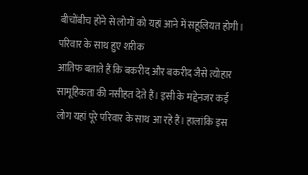बीचोंबीच होने से लोगों को यहां आने में सहूलियत होगी।
परिवार के साथ हुए शरीक
आतिफ बताते हैं कि बकरीद और बकरीद जैसे त्योहार सामूहिकता की नसीहत देते हैं। इसी के मद्देनजर कई लोग यहां पूरे परिवार के साथ आ रहे हैं। हालांकि इस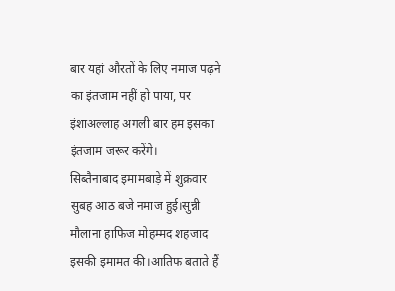बार यहां औरतों के लिए नमाज पढ़ने का इंतजाम नहीं हो पाया, पर इंशाअल्लाह अगली बार हम इसका इंतजाम जरूर करेंगे।
सिब्तैनाबाद इमामबाड़े में शुक्रवार सुबह आठ बजे नमाज हुई।सुन्नी मौलाना हाफिज मोहम्मद शहजाद इसकी इमामत की।आतिफ बताते हैं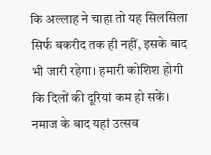कि अल्लाह ने चाहा तो यह सिलसिला सिर्फ बकरीद तक ही नहीं, इसके बाद भी जारी रहेगा। हमारी कोशिश होगी कि दिलों की दूरियां कम हो सकें।
नमाज के बाद यहां उत्सव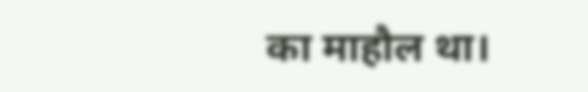का माहौल था।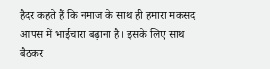हैदर कहते हैं कि नमाज के साथ ही हमारा मकसद आपस में भाईचारा बढ़ाना है। इसके लिए साथ बैठकर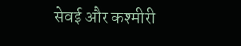सेवई और कश्मीरी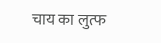चाय का लुत्फ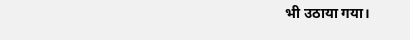भी उठाया गया।